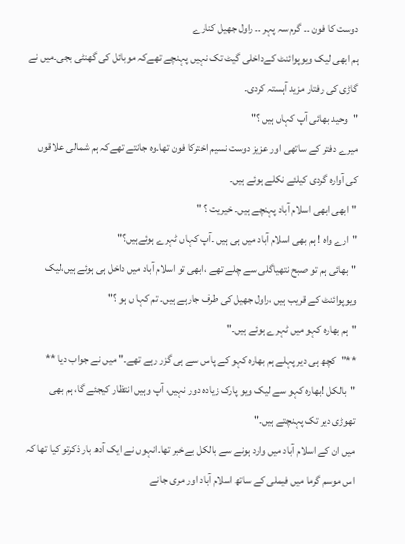دوست کا فون ۔۔ گرم سہ پہر ۔۔ راول جھیل کنارے
ہم ابھی لیک ویوپوائنٹ کےداخلی گیٹ تک نہیں پہنچے تھےکہ موبائل کی گھنٹی بجی۔میں نے گاڑی کی رفتار مزید آہستہ کردی۔
"وحید بھائی آپ کہاں ہیں ؟"
میرے دفتر کے ساتھی اور عزیز دوست نسیم اخترکا فون تھا۔وہ جانتے تھےکہ ہم شمالی علاقوں کی آوارہ گردی کیلئے نکلے ہوئے ہیں۔
"ابھی ابھی اسلام آباد پہنچے ہیں۔ خیریت ؟ "
"ارے واہ ! ہم بھی اسلام آباد میں ہی ہیں ۔آپ کہاں ٹہرے ہوئےہیں؟"
"بھائی ہم تو صبح نتھیاگلی سے چلے تھے ،ابھی تو اسلام آباد میں داخل ہی ہوئے ہیں،لیک ویوپوائنٹ کے قریب ہیں ،راول جھیل کی طرف جارہے ہیں۔ تم کہا ں ہو ؟"
"ہم بھارہ کہو میں ٹہرے ہوئے ہیں۔"
**"کچھ ہی دیر پہلے ہم بھارہ کہو کے پاس سے ہی گزر رہے تھے۔" میں نے جواب دیا **
"بالکل !بھارہ کہو سے لیک ویو پارک زیادہ دور نہیں، آپ وہیں انتظار کیجئے گا، ہم بھی تھوڑی دیر تک پہنچتے ہیں۔"
میں ان کے اسلام آباد میں وارد ہونے سے بالکل بےخبر تھا۔انہوں نے ایک آدھ بار ذکرتو کیا تھا کہ اس موسم گرما میں فیملی کے ساتھ اسلام آباد اور مری جانے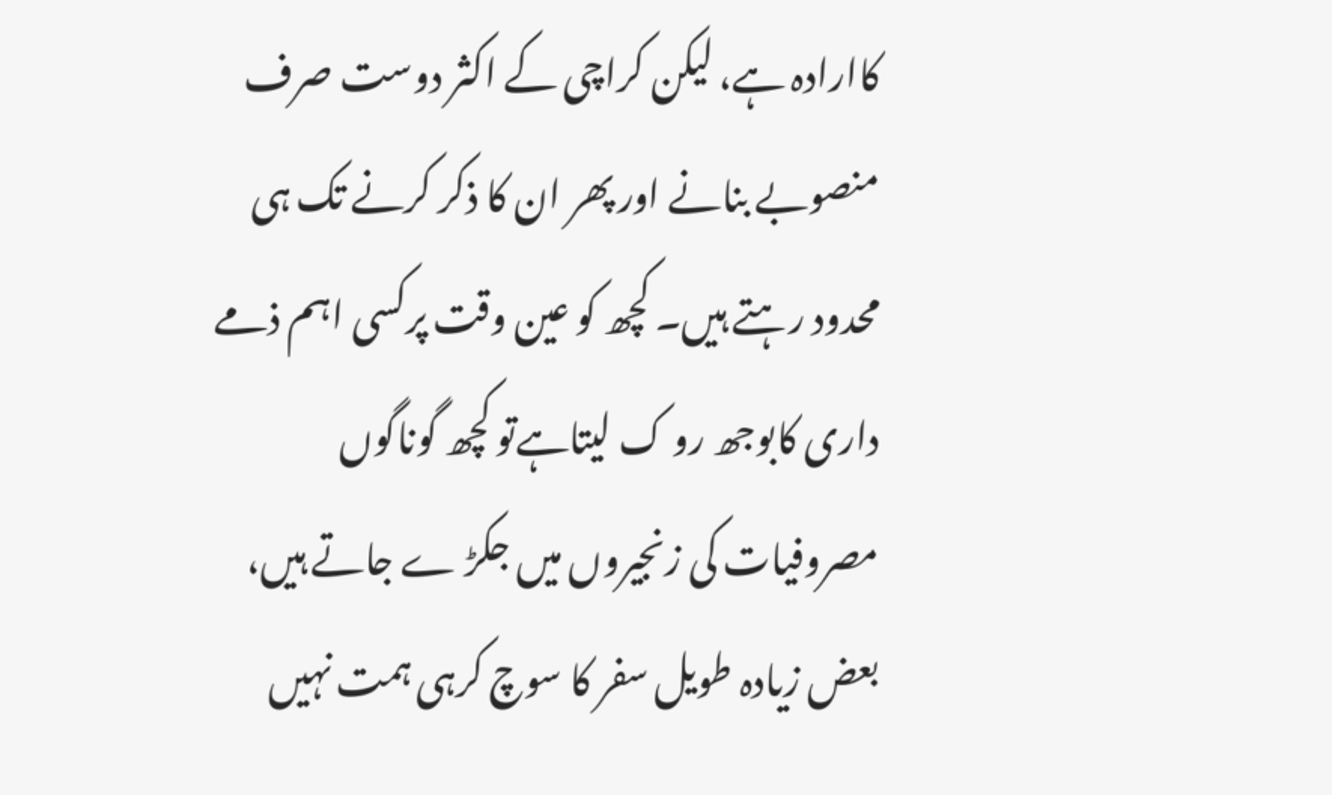کاارادہ ہے، لیکن کراچی کے اکثر دوست صرف منصوبے بنانے اور پھر ان کا ذکر کرنے تک ہی محدود رہتے ہیں۔ کچھ کو عین وقت پرکسی اہم ذمے داری کابوجھ رو ک لیتاہےتو کچھ گوناگوں مصروفیات کی زنجیروں میں جکڑ ے جاتے ہیں، بعض زیادہ طویل سفر کا سوچ کرہی ہمت نہیں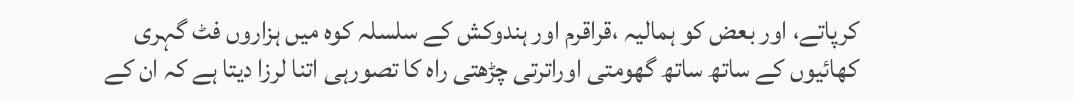کرپاتے، اور بعض کو ہمالیہ ،قراقرم اور ہندوکش کے سلسلہ کوہ میں ہزاروں فٹ گہری کھائیوں کے ساتھ ساتھ گھومتی اوراترتی چڑھتی راہ کا تصورہی اتنا لرزا دیتا ہے کہ ان کے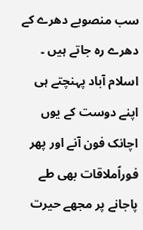سب منصوبے دھرے کے دھرے رہ جاتے ہیں ۔ اسلام آباد پہنچتے ہی اپنے دوست کے یوں اچانک فون آنے اور پھر فوراًملاقات بھی طے پاجانے پر مجھے حیرت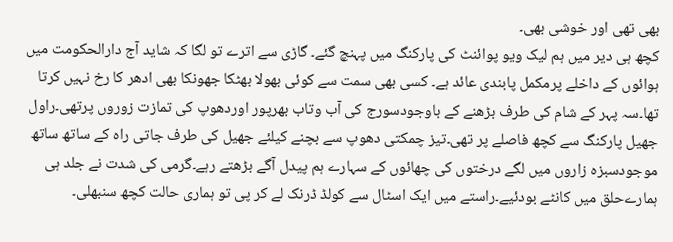بھی تھی اور خوشی بھی۔
کچھ ہی دیر میں ہم لیک ویو پوائنٹ کی پارکنگ میں پہنچ گئے۔ گاڑی سے اترے تو لگا کہ شاید آج دارالحکومت میں ہوائوں کے داخلے پرمکمل پابندی عائد ہے۔ کسی بھی سمت سے کوئی بھولا بھٹکا جھونکا بھی ادھر کا رخ نہیں کرتا تھا۔سہ پہر کے شام کی طرف بڑھنے کے باوجودسورج کی آب وتاب بھرپور اوردھوپ کی تمازت زوروں پرتھی۔راول جھیل پارکنگ سے کچھ فاصلے پر تھی۔تیز چمکتی دھوپ سے بچنے کیلئے جھیل کی طرف جاتی راہ کے ساتھ ساتھ موجودسبزہ زاروں میں لگے درختوں کی چھائوں کے سہارے ہم پیدل آگے بڑھتے رہے۔گرمی کی شدت نے جلد ہی ہمارےحلق میں کانٹے بودئیے۔راستے میں ایک اسٹال سے کولڈ ڈرنک لے کر پی تو ہماری حالت کچھ سنبھلی۔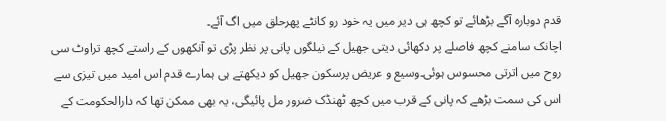قدم دوبارہ آگے بڑھائے تو کچھ ہی دیر میں یہ خود رو کانٹے پھرحلق میں اگ آئے۔
اچانک سامنے کچھ فاصلے پر دکھائی دیتی جھیل کے نیلگوں پانی پر نظر پڑی تو آنکھوں کے راستے کچھ تراوٹ سی روح میں اترتی محسوس ہوئی۔وسیع و عریض پرسکون جھیل کو دیکھتے ہی ہمارے قدم اس امید میں تیزی سے اس کی سمت بڑھے کہ پانی کے قرب میں کچھ ٹھنڈک ضرور مل پائیگی، یہ بھی ممکن تھا کہ دارالحکومت کے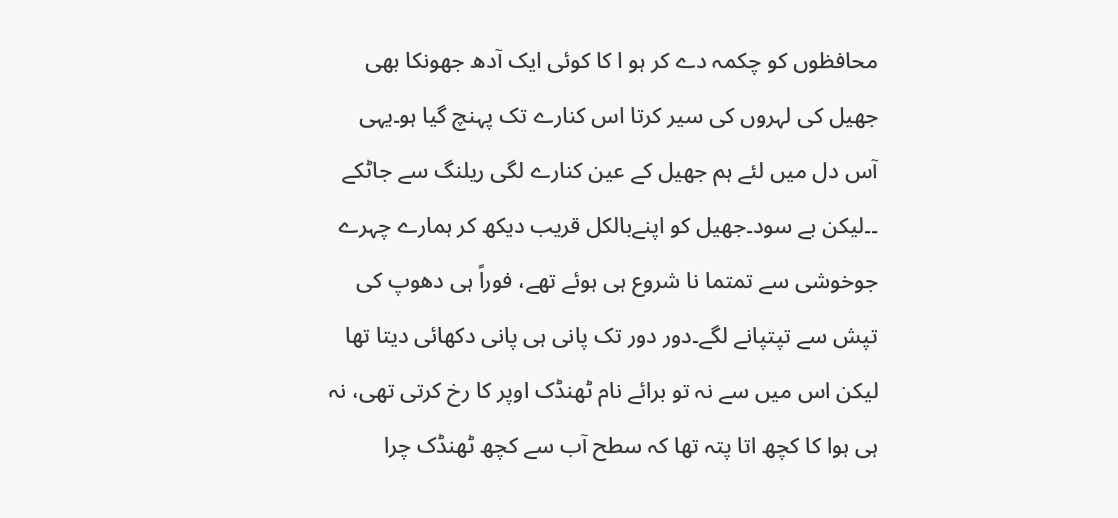محافظوں کو چکمہ دے کر ہو ا کا کوئی ایک آدھ جھونکا بھی جھیل کی لہروں کی سیر کرتا اس کنارے تک پہنچ گیا ہو۔یہی آس دل میں لئے ہم جھیل کے عین کنارے لگی ریلنگ سے جاٹکے ۔۔لیکن بے سود۔جھیل کو اپنےبالکل قریب دیکھ کر ہمارے چہرے جوخوشی سے تمتما نا شروع ہی ہوئے تھے، فوراً ہی دھوپ کی تپش سے تپتپانے لگے۔دور دور تک پانی ہی پانی دکھائی دیتا تھا لیکن اس میں سے نہ تو برائے نام ٹھنڈک اوپر کا رخ کرتی تھی، نہ ہی ہوا کا کچھ اتا پتہ تھا کہ سطح آب سے کچھ ٹھنڈک چرا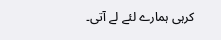کرہی ہمارے لئے لے آتی۔